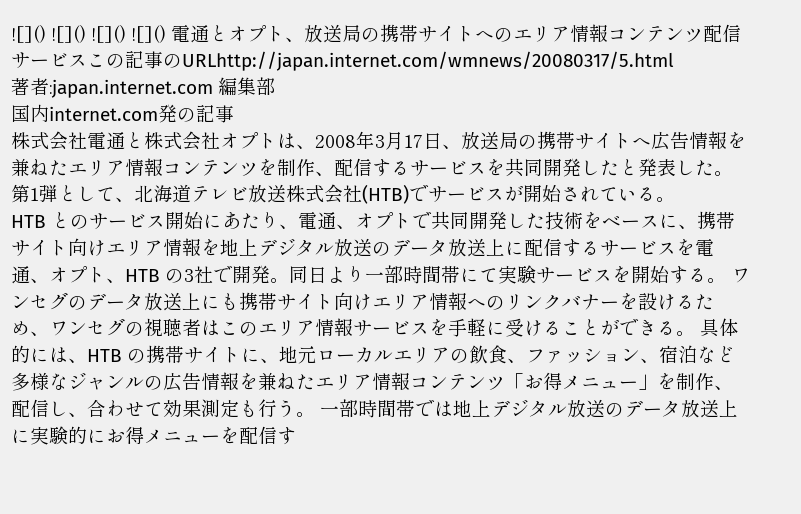![]() ![]() ![]() ![]() 電通とオプト、放送局の携帯サイトへのエリア情報コンテンツ配信サービスこの記事のURLhttp://japan.internet.com/wmnews/20080317/5.html
著者:japan.internet.com 編集部
国内internet.com発の記事
株式会社電通と株式会社オプトは、2008年3月17日、放送局の携帯サイトへ広告情報を兼ねたエリア情報コンテンツを制作、配信するサービスを共同開発したと発表した。第1弾として、北海道テレビ放送株式会社(HTB)でサービスが開始されている。
HTB とのサービス開始にあたり、電通、オプトで共同開発した技術をベースに、携帯サイト向けエリア情報を地上デジタル放送のデータ放送上に配信するサービスを電通、オプト、HTB の3社で開発。同日より一部時間帯にて実験サービスを開始する。 ワンセグのデータ放送上にも携帯サイト向けエリア情報へのリンクバナーを設けるため、ワンセグの視聴者はこのエリア情報サービスを手軽に受けることができる。 具体的には、HTB の携帯サイトに、地元ローカルエリアの飲食、ファッション、宿泊など多様なジャンルの広告情報を兼ねたエリア情報コンテンツ「お得メニュー」を制作、配信し、合わせて効果測定も行う。 一部時間帯では地上デジタル放送のデータ放送上に実験的にお得メニューを配信す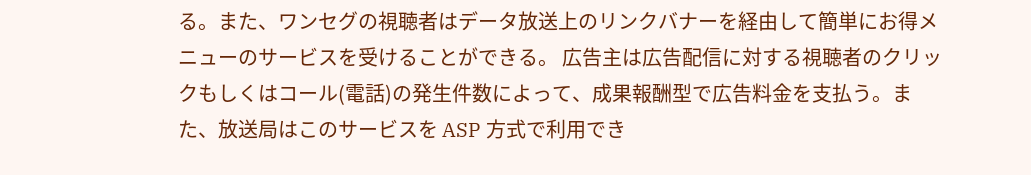る。また、ワンセグの視聴者はデータ放送上のリンクバナーを経由して簡単にお得メニューのサービスを受けることができる。 広告主は広告配信に対する視聴者のクリックもしくはコール(電話)の発生件数によって、成果報酬型で広告料金を支払う。また、放送局はこのサービスを ASP 方式で利用でき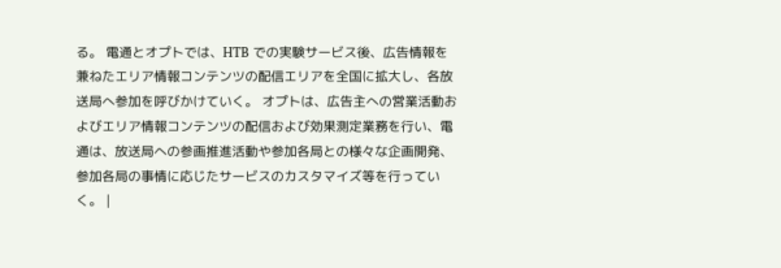る。 電通とオプトでは、HTB での実験サービス後、広告情報を兼ねたエリア情報コンテンツの配信エリアを全国に拡大し、各放送局へ参加を呼びかけていく。 オプトは、広告主への営業活動およびエリア情報コンテンツの配信および効果測定業務を行い、電通は、放送局への参画推進活動や参加各局との様々な企画開発、参加各局の事情に応じたサービスのカスタマイズ等を行っていく。 |